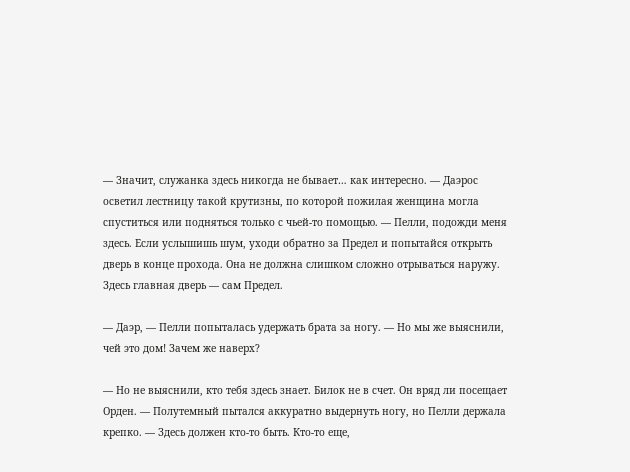— Значит, служанка здесь никогда не бывает… как интересно. — Даэрос осветил лестницу такой крутизны, по которой пожилая женщина могла спуститься или подняться только с чьей-то помощью. — Пелли, подожди меня здесь. Если услышишь шум, уходи обратно за Предел и попытайся открыть дверь в конце прохода. Она не должна слишком сложно отрываться наружу. Здесь главная дверь — сам Предел.

— Даэр, — Пелли попыталась удержать брата за ногу. — Но мы же выяснили, чей это дом! Зачем же наверх?

— Но не выяснили, кто тебя здесь знает. Билок не в счет. Он вряд ли посещает Орден. — Полутемный пытался аккуратно выдернуть ногу, но Пелли держала крепко. — Здесь должен кто-то быть. Кто-то еще,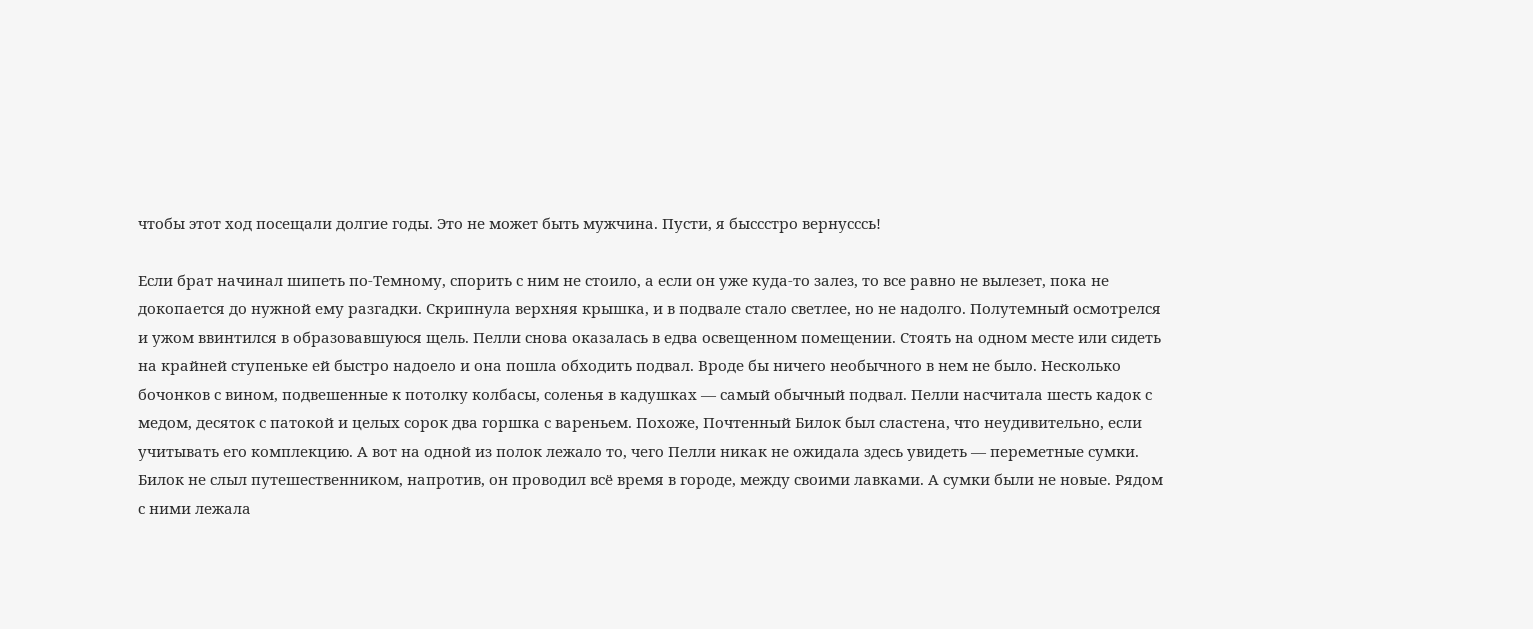чтобы этот ход посещали долгие годы. Это не может быть мужчина. Пусти, я быссстро вернусссь!

Если брат начинал шипеть по-Темному, спорить с ним не стоило, а если он уже куда-то залез, то все равно не вылезет, пока не докопается до нужной ему разгадки. Скрипнула верхняя крышка, и в подвале стало светлее, но не надолго. Полутемный осмотрелся и ужом ввинтился в образовавшуюся щель. Пелли снова оказалась в едва освещенном помещении. Стоять на одном месте или сидеть на крайней ступеньке ей быстро надоело и она пошла обходить подвал. Вроде бы ничего необычного в нем не было. Несколько бочонков с вином, подвешенные к потолку колбасы, соленья в кадушках — самый обычный подвал. Пелли насчитала шесть кадок с медом, десяток с патокой и целых сорок два горшка с вареньем. Похоже, Почтенный Билок был сластена, что неудивительно, если учитывать его комплекцию. А вот на одной из полок лежало то, чего Пелли никак не ожидала здесь увидеть — переметные сумки. Билок не слыл путешественником, напротив, он проводил всё время в городе, между своими лавками. А сумки были не новые. Рядом с ними лежала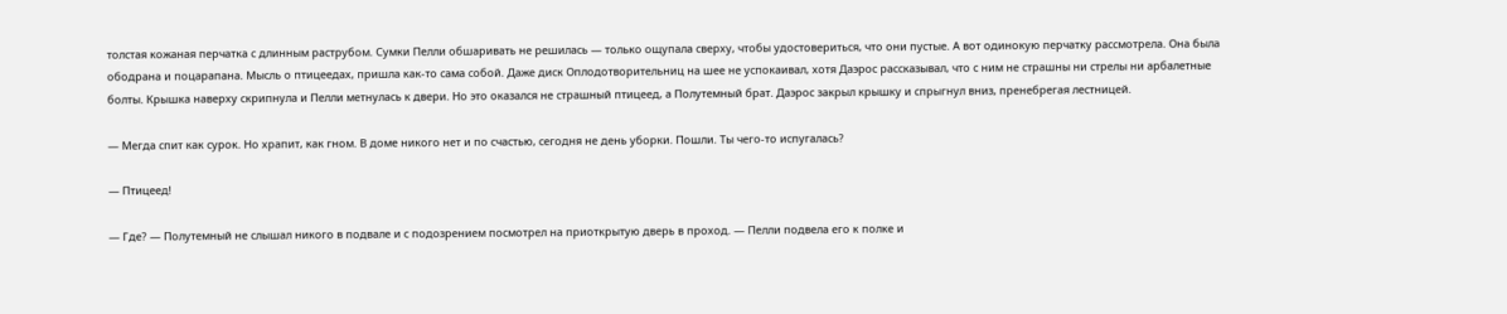толстая кожаная перчатка с длинным раструбом. Сумки Пелли обшаривать не решилась — только ощупала сверху, чтобы удостовериться, что они пустые. А вот одинокую перчатку рассмотрела. Она была ободрана и поцарапана. Мысль о птицеедах, пришла как-то сама собой. Даже диск Оплодотворительниц на шее не успокаивал, хотя Даэрос рассказывал, что с ним не страшны ни стрелы ни арбалетные болты. Крышка наверху скрипнула и Пелли метнулась к двери. Но это оказался не страшный птицеед, а Полутемный брат. Даэрос закрыл крышку и спрыгнул вниз, пренебрегая лестницей.

— Мегда спит как сурок. Но храпит, как гном. В доме никого нет и по счастью, сегодня не день уборки. Пошли. Ты чего-то испугалась?

— Птицеед!

— Где? — Полутемный не слышал никого в подвале и с подозрением посмотрел на приоткрытую дверь в проход. — Пелли подвела его к полке и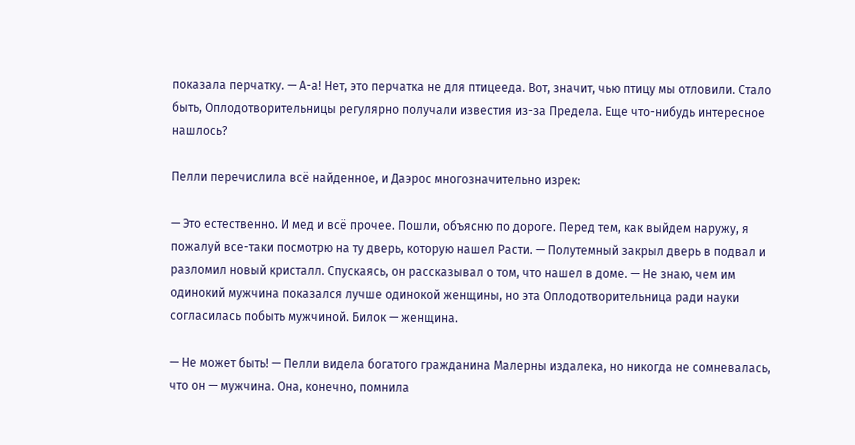показала перчатку. — А-а! Нет, это перчатка не для птицееда. Вот, значит, чью птицу мы отловили. Стало быть, Оплодотворительницы регулярно получали известия из-за Предела. Еще что-нибудь интересное нашлось?

Пелли перечислила всё найденное, и Даэрос многозначительно изрек:

— Это естественно. И мед и всё прочее. Пошли, объясню по дороге. Перед тем, как выйдем наружу, я пожалуй все-таки посмотрю на ту дверь, которую нашел Расти. — Полутемный закрыл дверь в подвал и разломил новый кристалл. Спускаясь, он рассказывал о том, что нашел в доме. — Не знаю, чем им одинокий мужчина показался лучше одинокой женщины, но эта Оплодотворительница ради науки согласилась побыть мужчиной. Билок — женщина.

— Не может быть! — Пелли видела богатого гражданина Малерны издалека, но никогда не сомневалась, что он — мужчина. Она, конечно, помнила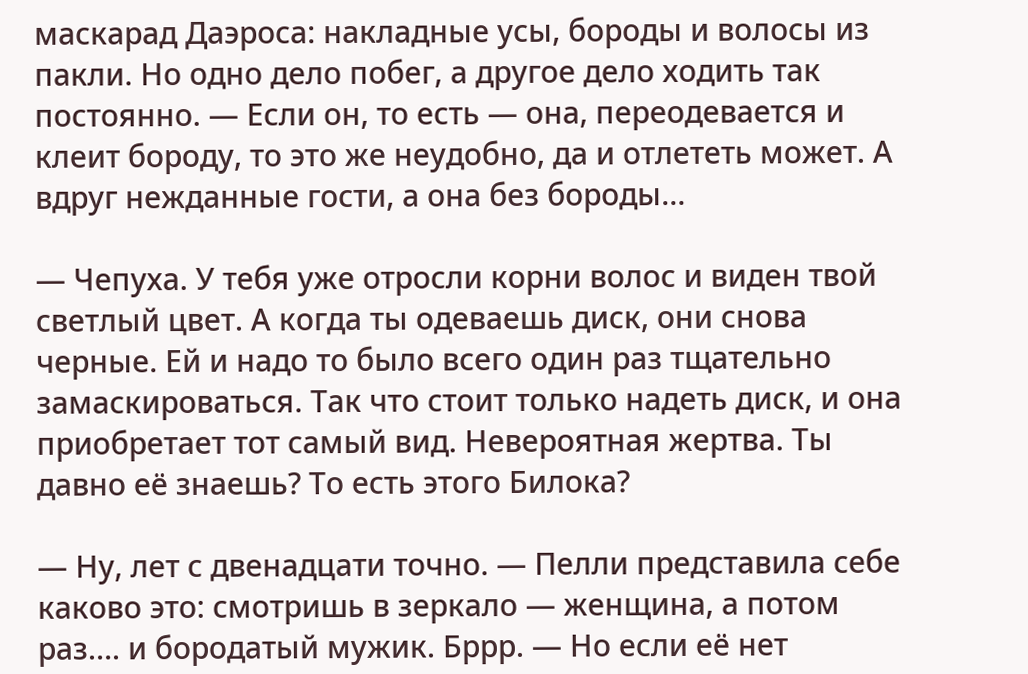маскарад Даэроса: накладные усы, бороды и волосы из пакли. Но одно дело побег, а другое дело ходить так постоянно. — Если он, то есть — она, переодевается и клеит бороду, то это же неудобно, да и отлететь может. А вдруг нежданные гости, а она без бороды…

— Чепуха. У тебя уже отросли корни волос и виден твой светлый цвет. А когда ты одеваешь диск, они снова черные. Ей и надо то было всего один раз тщательно замаскироваться. Так что стоит только надеть диск, и она приобретает тот самый вид. Невероятная жертва. Ты давно её знаешь? То есть этого Билока?

— Ну, лет с двенадцати точно. — Пелли представила себе каково это: смотришь в зеркало — женщина, а потом раз…. и бородатый мужик. Бррр. — Но если её нет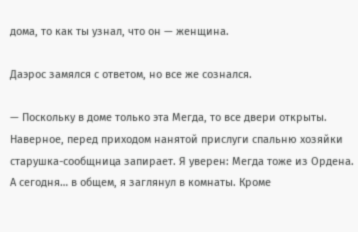дома, то как ты узнал, что он — женщина.

Даэрос замялся с ответом, но все же сознался.

— Поскольку в доме только эта Мегда, то все двери открыты. Наверное, перед приходом нанятой прислуги спальню хозяйки старушка-сообщница запирает. Я уверен: Мегда тоже из Ордена. А сегодня… в общем, я заглянул в комнаты. Кроме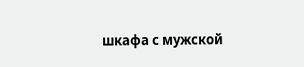шкафа с мужской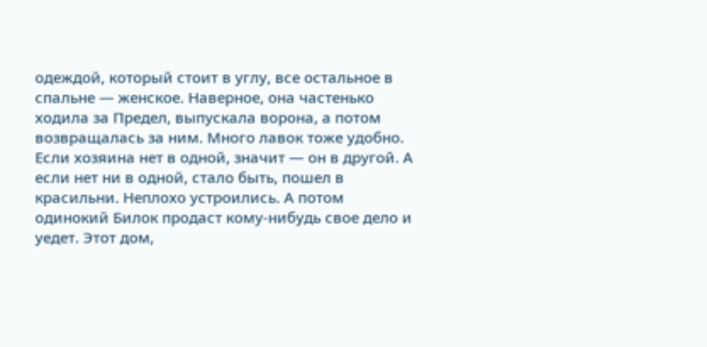одеждой, который стоит в углу, все остальное в спальне — женское. Наверное, она частенько ходила за Предел, выпускала ворона, а потом возвращалась за ним. Много лавок тоже удобно. Если хозяина нет в одной, значит — он в другой. А если нет ни в одной, стало быть, пошел в красильни. Неплохо устроились. А потом одинокий Билок продаст кому-нибудь свое дело и уедет. Этот дом,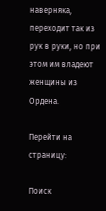наверняка, переходит так из рук в руки, но при этом им владеют женщины из Ордена.

Перейти на страницу:

Поиск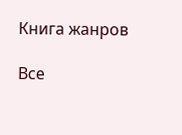Книга жанров

Все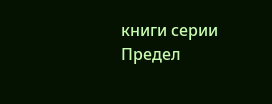книги серии Предел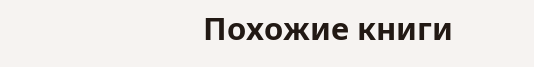Похожие книги